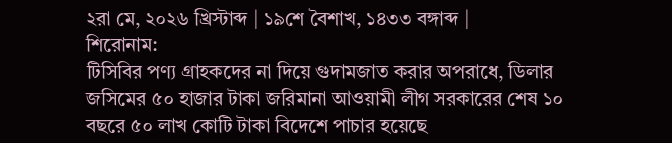২রা মে, ২০২৬ খ্রিস্টাব্দ | ১৯শে বৈশাখ, ১৪৩৩ বঙ্গাব্দ |
শিরোনাম:
টিসিবির পণ্য গ্রাহকদের না দিয়ে গুদামজাত করার অপরাধে, ডিলার জসিমের ৫০ হাজার টাকা জরিমানা আওয়ামী লীগ সরকারের শেষ ১০ বছরে ৫০ লাখ কোটি টাকা বিদেশে পাচার হয়েছে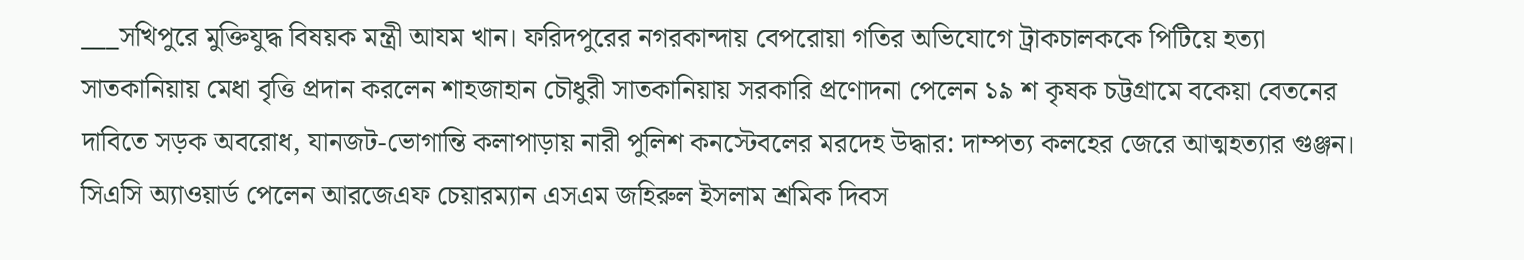___সখিপুরে মুক্তিযুদ্ধ বিষয়ক মন্ত্রী আযম খান। ফরিদপুরের নগরকান্দায় বেপরোয়া গতির অভিযোগে ট্রাকচালককে পিটিয়ে হত্যা সাতকানিয়ায় মেধা বৃত্তি প্রদান করলেন শাহজাহান চৌধুরী সাতকানিয়ায় সরকারি প্রণোদনা পেলেন ১৯ শ কৃষক চট্টগ্রামে বকেয়া বেতনের দাবিতে সড়ক অবরোধ, যানজট-ভোগান্তি কলাপাড়ায় নারী পুলিশ কনস্টেবলের মরদেহ উদ্ধার: দাম্পত্য কলহের জেরে আত্মহত্যার গুঞ্জন। সিএসি অ্যাওয়ার্ড পেলেন আরজেএফ চেয়ারম্যান এসএম জহিরুল ইসলাম শ্রমিক দিবস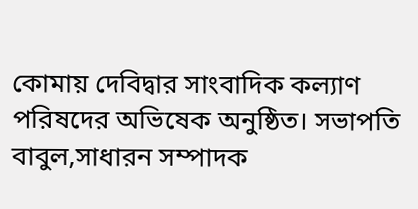কোমায় দেবিদ্বার সাংবাদিক কল্যাণ পরিষদের অভিষেক অনুষ্ঠিত। সভাপতি বাবুল,সাধারন সম্পাদক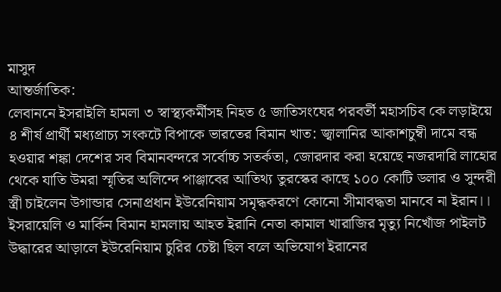মাসুদ
আন্তর্জাতিক:
লেবাননে ইসরাইলি হামলা ৩ স্বাস্থ্যকর্মীসহ নিহত ৫ জাতিসংঘের পরবর্তী মহাসচিব কে লড়াইয়ে ৪ শীর্ষ প্রার্থী মধ্যপ্রাচ্য সংকটে বিপাকে ভারতের বিমান খাত: জ্বালানির আকাশচুম্বী দামে বন্ধ হওয়ার শঙ্কা দেশের সব বিমানবন্দরে সর্বোচ্চ সতর্কতা, জোরদার করা হয়েছে নজরদারি লাহোর থেকে যাতি উমরা স্মৃতির অলিন্দে পাঞ্জাবের আতিথ্য তুরস্কের কাছে ১০০ কোটি ডলার ও সুন্দরী স্ত্রী চাইলেন উগান্ডার সেনাপ্রধান ইউরেনিয়াম সমৃদ্ধকরণে কোনো সীমাবদ্ধতা মানবে না ইরান।। ইসরায়েলি ও মার্কিন বিমান হামলায় আহত ইরানি নেতা কামাল খারাজির মৃত্যু নিখোঁজ পাইলট উদ্ধারের আড়ালে ইউরেনিয়াম চুরির চেষ্টা ছিল বলে অভিযোগ ইরানের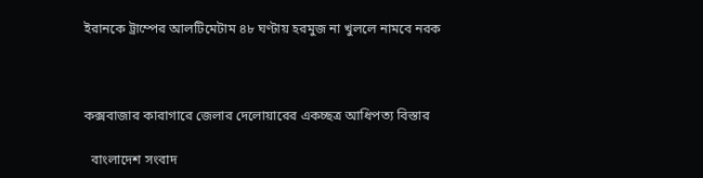ইরানকে ট্রাম্পের আলটিমেটাম ৪৮ ঘণ্টায় হরমুজ না খুললে নামবে নরক



কক্সবাজার কারাগারে জেলার দেলোয়ারের একচ্ছত্র আধিপত্য বিস্তার

  বাংলাদেশ সংবাদ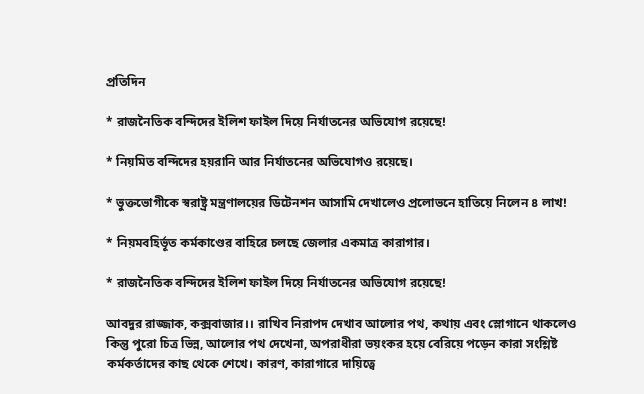প্রতিদিন

* রাজনৈতিক বন্দিদের ইলিশ ফাইল দিয়ে নির্যাতনের অভিযোগ রয়েছে!

* নিয়মিত বন্দিদের হয়রানি আর নির্যাতনের অভিযোগও রয়েছে।

* ভুক্তভোগীকে স্বরাষ্ট্র মন্ত্রণালয়ের ডিটেনশন আসামি দেখালেও প্রলোভনে হাতিয়ে নিলেন ৪ লাখ!

* নিয়মবহির্ভূত কর্মকাণ্ডের বাহিরে চলছে জেলার একমাত্র কারাগার।

* রাজনৈতিক বন্দিদের ইলিশ ফাইল দিয়ে নির্যাতনের অভিযোগ রয়েছে!

আবদুর রাজ্জাক, কক্সবাজার।। রাখিব নিরাপদ দেখাব আলোর পথ, কথায় এবং স্লোগানে থাকলেও কিন্তু পুরো চিত্র ভিন্ন, আলোর পথ দেখেনা, অপরাধীরা ভয়ংকর হয়ে বেরিয়ে পড়েন কারা সংশ্লিষ্ট কর্মকর্তাদের কাছ থেকে শেখে। কারণ, কারাগারে দায়িত্বে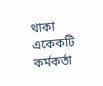থাকা একেকটি কর্মকর্তা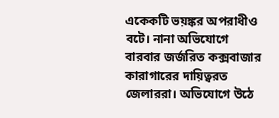একেকটি ভয়ঙ্কর অপরাধীও বটে। নানা অভিযোগে বারবার জর্জরিত কক্সবাজার কারাগারের দায়িত্বরত জেলাররা। অভিযোগে উঠে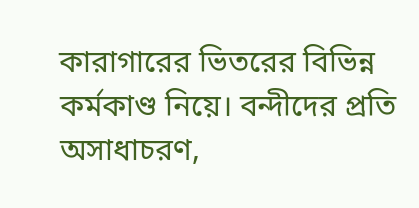কারাগারের ভিতরের বিভিন্ন কর্মকাণ্ড নিয়ে। বন্দীদের প্রতি অসাধাচরণ,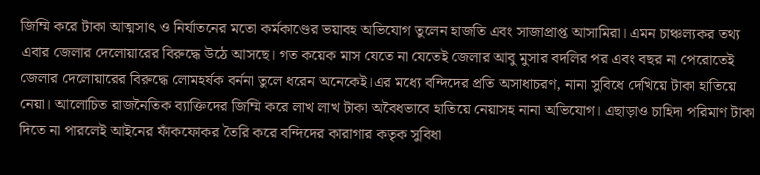জিম্মি করে টাকা আত্মসাৎ ও নির্যাতনের মতো কর্মকাণ্ডের ভয়াবহ অভিযোগ তুলেন হাজতি এবং সাজাপ্রাপ্ত আসামিরা। এমন চাঞ্চল্যকর তথ্য এবার জেলার দেলোয়ারের বিরুদ্ধে উঠে আসছে। গত কয়েক মাস যেতে না যেতেই জেলার আবু মুসার বদলির পর এবং বছর না পেরোতেই জেলার দেলোয়ারের বিরুদ্ধে লোমহর্ষক বর্ননা তুলে ধরেন অনেকেই।এর মধ্যে বন্দিদের প্রতি অসাধাচরণ, নানা সুবিধে দেখিয়ে টাকা হাতিয়ে নেয়া। আলোচিত রাজনৈতিক ব্যাক্তিদের জিম্মি করে লাখ লাখ টাকা অবৈধভাবে হাতিয়ে নেয়াসহ নানা অভিযোগ। এছাড়াও চাহিদা পরিমাণ টাকা দিতে না পারলেই আইনের ফাঁকফোকর তৈরি করে বন্দিদের কারাগার কতৃক সুবিধা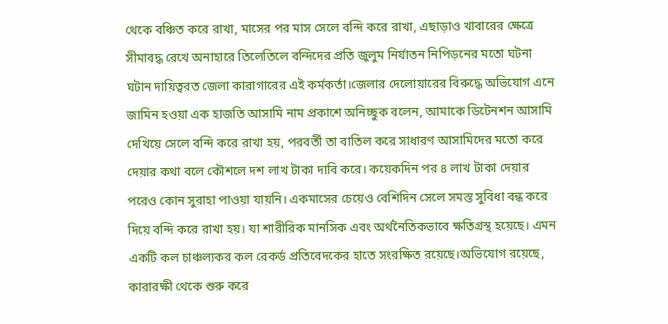থেকে বঞ্চিত করে রাখা, মাসের পর মাস সেলে বন্দি করে রাখা, এছাড়াও খাবারের ক্ষেত্রে সীমাবদ্ধ রেখে অনাহারে তিলেতিলে বন্দিদের প্রতি জুলুম নির্যাতন নিপিড়নের মতো ঘটনা ঘটান দায়িত্বরত জেলা কারাগারের এই কর্মকর্তা।জেলার দেলোয়ারের বিরুদ্ধে অভিযোগ এনে জামিন হওয়া এক হাজতি আসামি নাম প্রকাশে অনিচ্ছুক বলেন, আমাকে ডিটেনশন আসামি দেখিয়ে সেলে বন্দি করে রাখা হয়, পরবর্তী তা বাতিল করে সাধারণ আসামিদের মতো করে দেয়ার কথা বলে কৌশলে দশ লাখ টাকা দাবি করে। কয়েকদিন পর ৪ লাখ টাকা দেয়ার পরেও কোন সুরাহা পাওয়া যায়নি। একমাসের চেয়েও বেশিদিন সেলে সমস্ত সুবিধা বন্ধ করে দিয়ে বন্দি করে রাখা হয়। যা শারীরিক মানসিক এবং অর্থনৈতিকভাবে ক্ষতিগ্রস্থ হয়েছে। এমন একটি কল চাঞ্চল্যকর কল রেকর্ড প্রতিবেদকের হাতে সংরক্ষিত রয়েছে।অভিযোগ রয়েছে, কারারক্ষী থেকে শুরু করে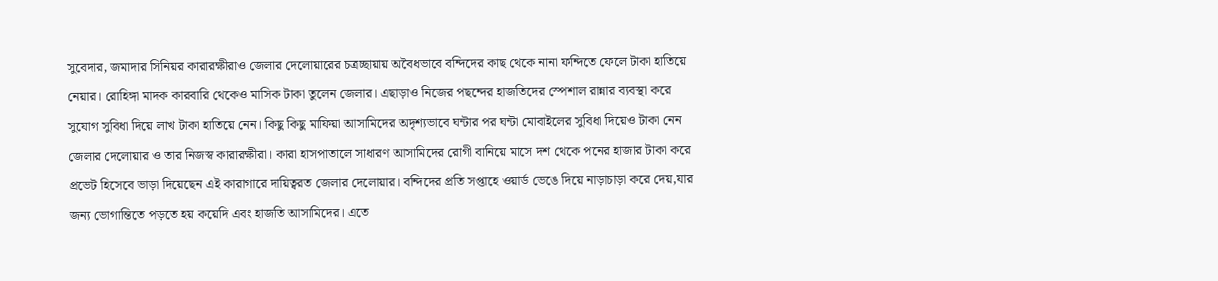সুবেদার, জমাদার সিনিয়র কারারক্ষীরাও জেলার দেলোয়ারের চত্রচ্ছায়ায় অবৈধভাবে বন্দিদের কাছ থেকে নানা ফন্দিতে ফেলে টাকা হাতিয়ে নেয়ার। রোহিঙ্গা মাদক কারবারি থেকেও মাসিক টাকা তুলেন জেলার। এছাড়াও নিজের পছন্দের হাজতিদের স্পেশাল রান্নার ব্যবস্থা করে সুযোগ সুবিধা দিয়ে লাখ টাকা হাতিয়ে নেন। কিছু কিছু মাফিয়া আসামিদের অদৃশ্যভাবে ঘন্টার পর ঘন্টা মোবাইলের সুবিধা দিয়েও টাকা নেন জেলার দেলোয়ার ও তার নিজস্ব কারারক্ষীরা। কারা হাসপাতালে সাধারণ আসামিদের রোগী বানিয়ে মাসে দশ থেকে পনের হাজার টাকা করে প্রভেট হিসেবে ভাড়া দিয়েছেন এই কারাগারে দায়িত্বরত জেলার দেলোয়ার। বন্দিদের প্রতি সপ্তাহে ওয়ার্ড ভেঙে দিয়ে নাড়াচাড়া করে দেয়,যার জন্য ভোগান্তিতে পড়তে হয় কয়েদি এবং হাজতি আসামিদের। এতে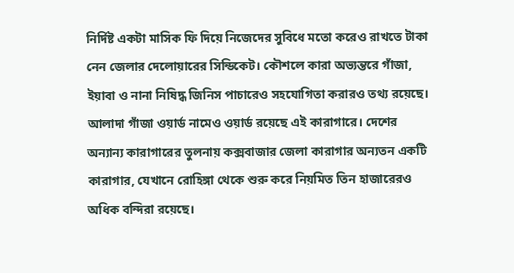নির্দিষ্ট একটা মাসিক ফি দিয়ে নিজেদের সুবিধে মতো করেও রাখতে টাকা নেন জেলার দেলোয়ারের সিন্ডিকেট। কৌশলে কারা অভ্যন্তরে গাঁজা, ইয়াবা ও নানা নিষিদ্ধ জিনিস পাচারেও সহযোগিতা করারও তথ্য রয়েছে। আলাদা গাঁজা ওয়ার্ড নামেও ওয়ার্ড রয়েছে এই কারাগারে। দেশের অন্যান্য কারাগারের তুলনায় কক্সবাজার জেলা কারাগার অন্যতন একটি কারাগার, যেখানে রোহিঙ্গা থেকে শুরু করে নিয়মিত তিন হাজারেরও অধিক বন্দিরা রয়েছে।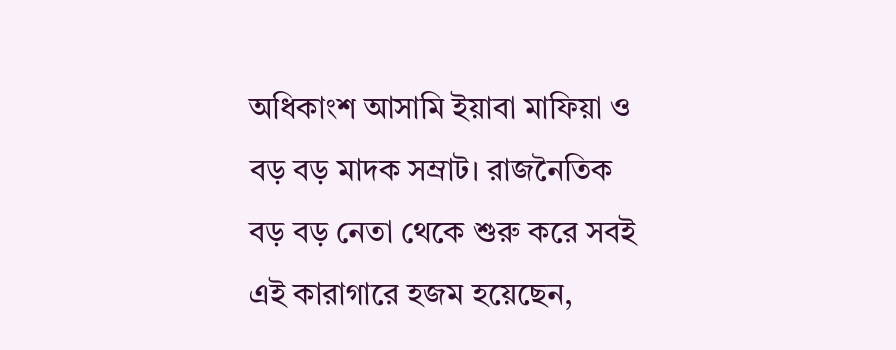অধিকাংশ আসামি ইয়াবা মাফিয়া ও বড় বড় মাদক সম্রাট। রাজনৈতিক বড় বড় নেতা থেকে শুরু করে সবই এই কারাগারে হজম হয়েছেন,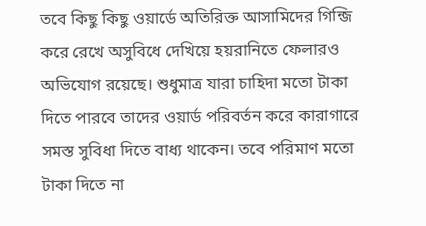তবে কিছু কিছু ওয়ার্ডে অতিরিক্ত আসামিদের গিন্জি করে রেখে অসুবিধে দেখিয়ে হয়রানিতে ফেলারও অভিযোগ রয়েছে। শুধুমাত্র যারা চাহিদা মতো টাকা দিতে পারবে তাদের ওয়ার্ড পরিবর্তন করে কারাগারে সমস্ত সুবিধা দিতে বাধ্য থাকেন। তবে পরিমাণ মতো টাকা দিতে না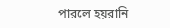পারলে হয়রানি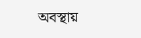অবস্থায়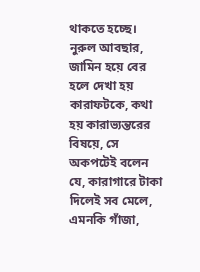থাকতে হচ্ছে। নুরুল আবছার, জামিন হয়ে বের হলে দেখা হয় কারাফটকে, কথা হয় কারাভ্যন্তরের বিষয়ে, সে অকপটেই বলেন যে, কারাগারে টাকা দিলেই সব মেলে, এমনকি গাঁজা,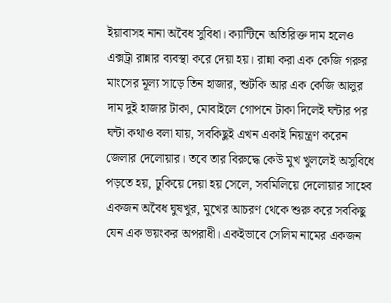ইয়াবাসহ নানা অবৈধ সুবিধা। ক্যান্টিনে অতিরিক্ত দাম হলেও এক্সট্রা রান্নার ব্যবস্থা করে দেয়া হয়। রান্না করা এক কেজি গরুর মাংসের মূল্য সাড়ে তিন হাজার, শুটকি আর এক কেজি আলুর দাম দুই হাজার টাকা, মোবাইলে গোপনে টাকা দিলেই ঘন্টার পর ঘন্টা কথাও বলা যায়, সবকিছুই এখন একাই নিয়ন্ত্রণ করেন জেলার দেলোয়ার। তবে তার বিরুদ্ধে কেউ মুখ খুললেই অসুবিধে পড়তে হয়, ঢুকিয়ে দেয়া হয় সেলে, সবমিলিয়ে দেলোয়ার সাহেব একজন অবৈধ ঘুষখুর, মুখের আচরণ থেকে শুরু করে সবকিছু যেন এক ভয়ংকর অপরাধী। একইভাবে সেলিম নামের একজন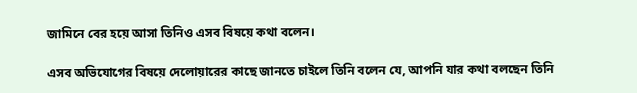জামিনে বের হয়ে আসা তিনিও এসব বিষয়ে কথা বলেন।

এসব অভিযোগের বিষয়ে দেলোয়ারের কাছে জানতে চাইলে তিনি বলেন যে, আপনি যার কথা বলছেন তিনি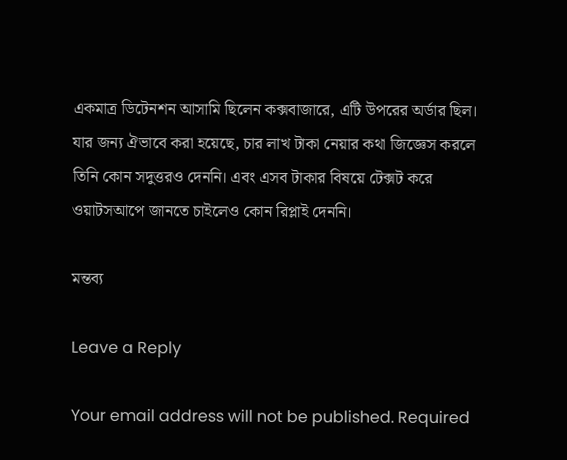একমাত্র ডিটেনশন আসামি ছিলেন কক্সবাজারে, এটি উপরের অর্ডার ছিল। যার জন্য ঐভাবে করা হয়েছে, চার লাখ টাকা নেয়ার কথা জিজ্ঞেস করলে তিনি কোন সদুত্তরও দেননি। এবং এসব টাকার বিষয়ে টেক্সট করে ওয়াটসআপে জানতে চাইলেও কোন রিপ্লাই দেননি।

মন্তব্য

Leave a Reply

Your email address will not be published. Required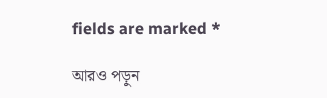fields are marked *

আরও পড়ুন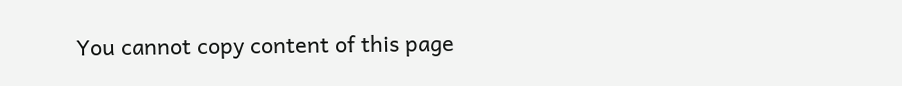You cannot copy content of this page